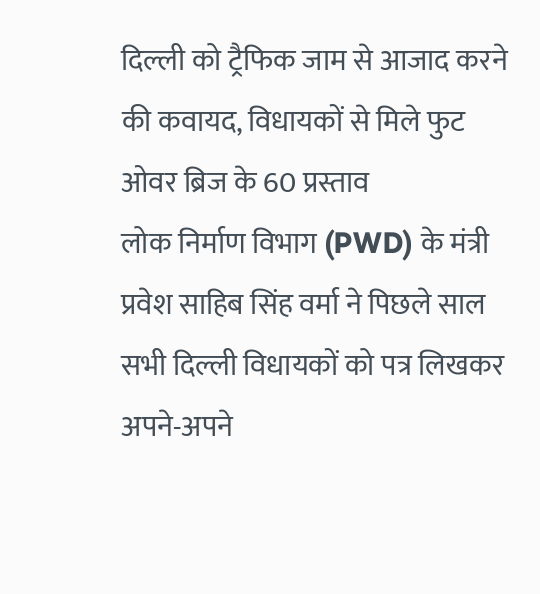दिल्ली को ट्रैफिक जाम से आजाद करने की कवायद, विधायकों से मिले फुट ओवर ब्रिज के 60 प्रस्ताव
लोक निर्माण विभाग (PWD) के मंत्री प्रवेश साहिब सिंह वर्मा ने पिछले साल सभी दिल्ली विधायकों को पत्र लिखकर अपने-अपने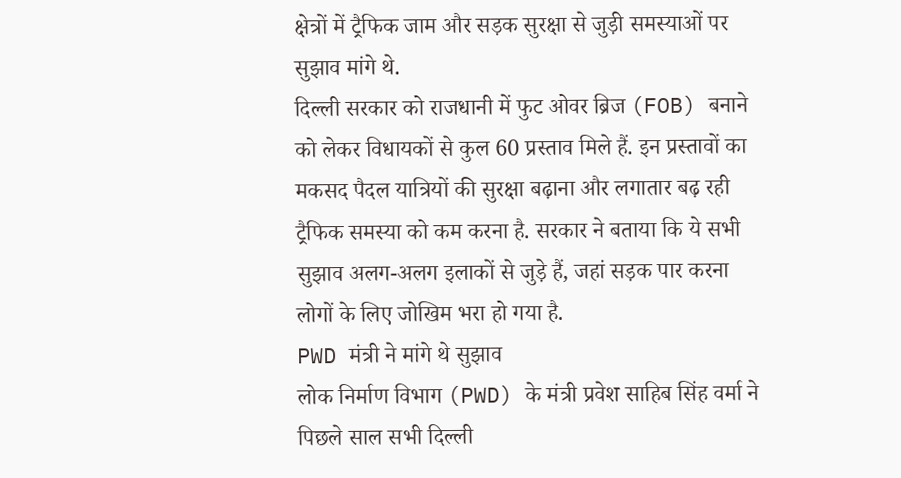क्षेत्रों में ट्रैफिक जाम और सड़क सुरक्षा से जुड़ी समस्याओं पर सुझाव मांगे थे.
दिल्ली सरकार को राजधानी में फुट ओवर ब्रिज (FOB) बनाने को लेकर विधायकों से कुल 60 प्रस्ताव मिले हैं. इन प्रस्तावों का मकसद पैदल यात्रियों की सुरक्षा बढ़ाना और लगातार बढ़ रही ट्रैफिक समस्या को कम करना है. सरकार ने बताया कि ये सभी सुझाव अलग-अलग इलाकों से जुड़े हैं, जहां सड़क पार करना लोगों के लिए जोखिम भरा हो गया है.
PWD मंत्री ने मांगे थे सुझाव
लोक निर्माण विभाग (PWD) के मंत्री प्रवेश साहिब सिंह वर्मा ने पिछले साल सभी दिल्ली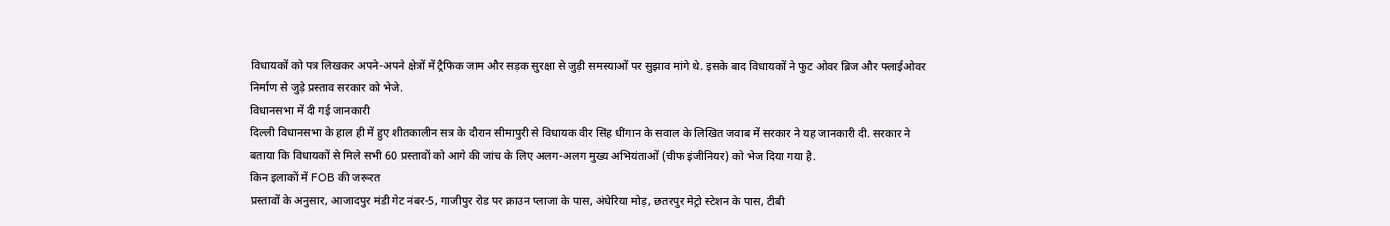विधायकों को पत्र लिखकर अपने-अपने क्षेत्रों में ट्रैफिक जाम और सड़क सुरक्षा से जुड़ी समस्याओं पर सुझाव मांगे थे. इसके बाद विधायकों ने फुट ओवर ब्रिज और फ्लाईओवर निर्माण से जुड़े प्रस्ताव सरकार को भेजे.
विधानसभा में दी गई जानकारी
दिल्ली विधानसभा के हाल ही में हुए शीतकालीन सत्र के दौरान सीमापुरी से विधायक वीर सिंह धींगान के सवाल के लिखित जवाब में सरकार ने यह जानकारी दी. सरकार ने बताया कि विधायकों से मिले सभी 60 प्रस्तावों को आगे की जांच के लिए अलग-अलग मुख्य अभियंताओं (चीफ इंजीनियर) को भेज दिया गया है.
किन इलाकों में FOB की जरूरत
प्रस्तावों के अनुसार, आजादपुर मंडी गेट नंबर-5, गाजीपुर रोड पर क्राउन प्लाजा के पास, अंधेरिया मोड़, छतरपुर मेट्रो स्टेशन के पास, टीबी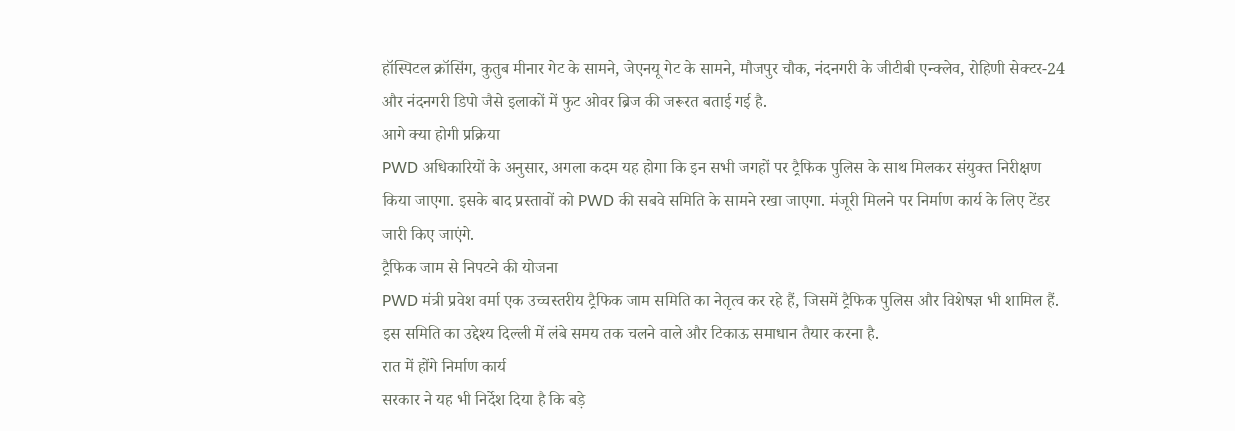हॉस्पिटल क्रॉसिंग, कुतुब मीनार गेट के सामने, जेएनयू गेट के सामने, मौजपुर चौक, नंदनगरी के जीटीबी एन्क्लेव, रोहिणी सेक्टर-24 और नंदनगरी डिपो जैसे इलाकों में फुट ओवर ब्रिज की जरूरत बताई गई है.
आगे क्या होगी प्रक्रिया
PWD अधिकारियों के अनुसार, अगला कदम यह होगा कि इन सभी जगहों पर ट्रैफिक पुलिस के साथ मिलकर संयुक्त निरीक्षण किया जाएगा. इसके बाद प्रस्तावों को PWD की सबवे समिति के सामने रखा जाएगा. मंजूरी मिलने पर निर्माण कार्य के लिए टेंडर जारी किए जाएंगे.
ट्रैफिक जाम से निपटने की योजना
PWD मंत्री प्रवेश वर्मा एक उच्चस्तरीय ट्रैफिक जाम समिति का नेतृत्व कर रहे हैं, जिसमें ट्रैफिक पुलिस और विशेषज्ञ भी शामिल हैं. इस समिति का उद्देश्य दिल्ली में लंबे समय तक चलने वाले और टिकाऊ समाधान तैयार करना है.
रात में होंगे निर्माण कार्य
सरकार ने यह भी निर्देश दिया है कि बड़े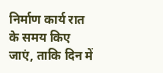निर्माण कार्य रात के समय किए जाएं, ताकि दिन में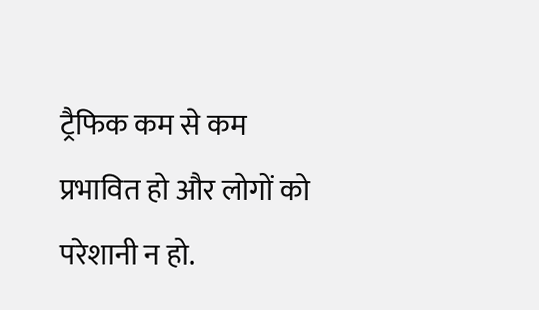ट्रैफिक कम से कम प्रभावित हो और लोगों को परेशानी न हो.